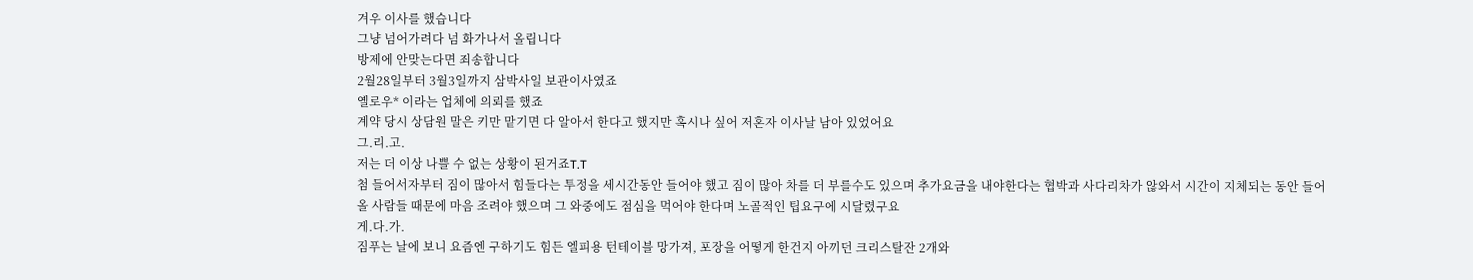겨우 이사를 했습니다
그냥 넘어가려다 넘 화가나서 올립니다
방제에 안맞는다면 죄송합니다
2월28일부터 3월3일까지 삼박사일 보관이사였죠
옐로우* 이라는 업체에 의뢰를 했죠
계약 당시 상담원 말은 키만 맡기면 다 알아서 한다고 했지만 혹시나 싶어 저혼자 이사날 남아 있었어요
그.리.고.
저는 더 이상 나쁠 수 없는 상황이 된거죠T.T
첨 들어서자부터 짐이 많아서 힘들다는 투정을 세시간동안 들어야 했고 짐이 많아 차를 더 부를수도 있으며 추가요금을 내야한다는 협박과 사다리차가 않와서 시간이 지체되는 동안 들어올 사람들 때문에 마음 조려야 했으며 그 와중에도 점심을 먹어야 한다며 노골적인 팁요구에 시달렸구요
게.다.가.
짐푸는 날에 보니 요즘엔 구하기도 힘든 엘피용 턴테이블 망가져, 포장을 어떻게 한건지 아끼던 크리스탈잔 2개와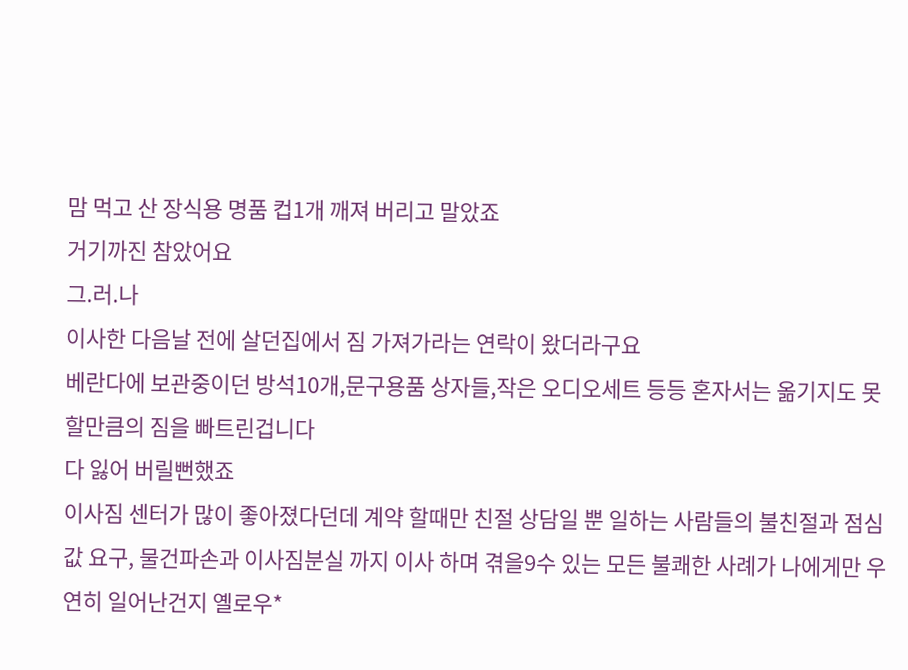맘 먹고 산 장식용 명품 컵1개 깨져 버리고 말았죠
거기까진 참았어요
그.러.나
이사한 다음날 전에 살던집에서 짐 가져가라는 연락이 왔더라구요
베란다에 보관중이던 방석10개,문구용품 상자들,작은 오디오세트 등등 혼자서는 옮기지도 못할만큼의 짐을 빠트린겁니다
다 잃어 버릴뻔했죠
이사짐 센터가 많이 좋아졌다던데 계약 할때만 친절 상담일 뿐 일하는 사람들의 불친절과 점심값 요구, 물건파손과 이사짐분실 까지 이사 하며 겪을9수 있는 모든 불쾌한 사례가 나에게만 우연히 일어난건지 옐로우*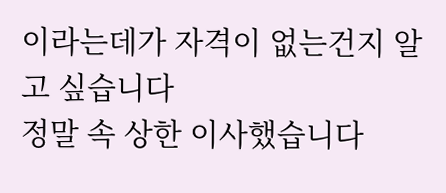이라는데가 자격이 없는건지 알고 싶습니다
정말 속 상한 이사했습니다